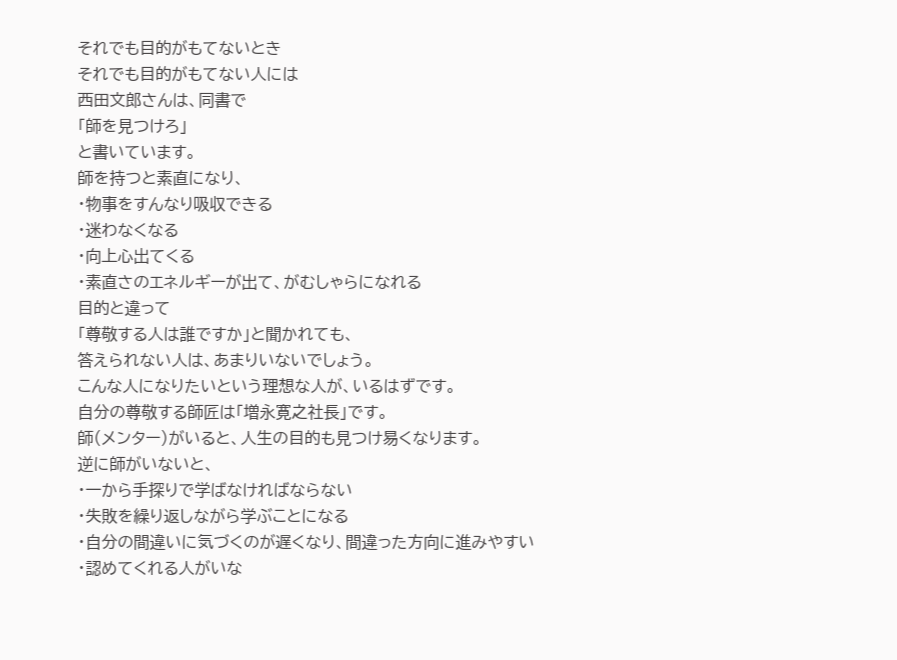それでも目的がもてないとき
それでも目的がもてない人には
西田文郎さんは、同書で
「師を見つけろ」
と書いています。
師を持つと素直になり、
・物事をすんなり吸収できる
・迷わなくなる
・向上心出てくる
・素直さのエネルギーが出て、がむしゃらになれる
目的と違って
「尊敬する人は誰ですか」と聞かれても、
答えられない人は、あまりいないでしょう。
こんな人になりたいという理想な人が、いるはずです。
自分の尊敬する師匠は「増永寛之社長」です。
師(メンター)がいると、人生の目的も見つけ易くなります。
逆に師がいないと、
・一から手探りで学ばなければならない
・失敗を繰り返しながら学ぶことになる
・自分の間違いに気づくのが遅くなり、間違った方向に進みやすい
・認めてくれる人がいな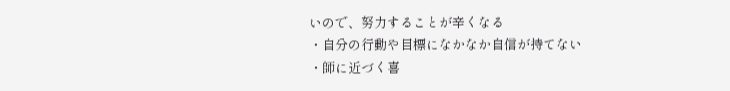いので、努力することが辛くなる
・自分の行動や目標になかなか自信が持てない
・師に近づく喜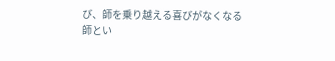び、師を乗り越える喜びがなくなる
師とい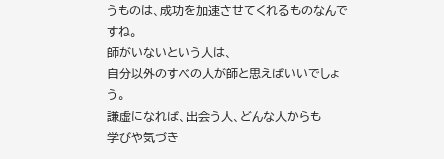うものは、成功を加速させてくれるものなんですね。
師がいないという人は、
自分以外のすべの人が師と思えばいいでしょう。
謙虚になれば、出会う人、どんな人からも
学びや気づき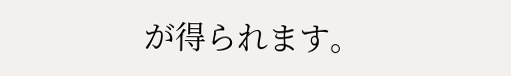が得られます。